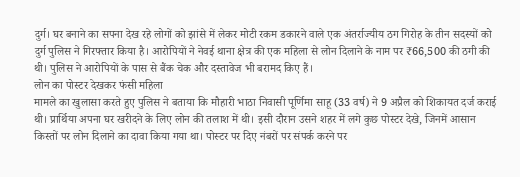दुर्ग। घर बनाने का सपना देख रहे लोगों को झांसे में लेकर मोटी रकम डकारने वाले एक अंतर्राज्यीय ठग गिरोह के तीन सदस्यों को दुर्ग पुलिस ने गिरफ्तार किया है। आरोपियों ने नेवई थाना क्षेत्र की एक महिला से लोन दिलाने के नाम पर ₹66,500 की ठगी की थी। पुलिस ने आरोपियों के पास से बैंक चेक और दस्तावेज भी बरामद किए हैं।
लोन का पोस्टर देखकर फंसी महिला
मामले का खुलासा करते हुए पुलिस ने बताया कि मौहारी भाठा निवासी पूर्णिमा साहू (33 वर्ष) ने 9 अप्रैल को शिकायत दर्ज कराई थी। प्रार्थिया अपना घर खरीदने के लिए लोन की तलाश में थी। इसी दौरान उसने शहर में लगे कुछ पोस्टर देखे, जिनमें आसान किस्तों पर लोन दिलाने का दावा किया गया था। पोस्टर पर दिए नंबरों पर संपर्क करने पर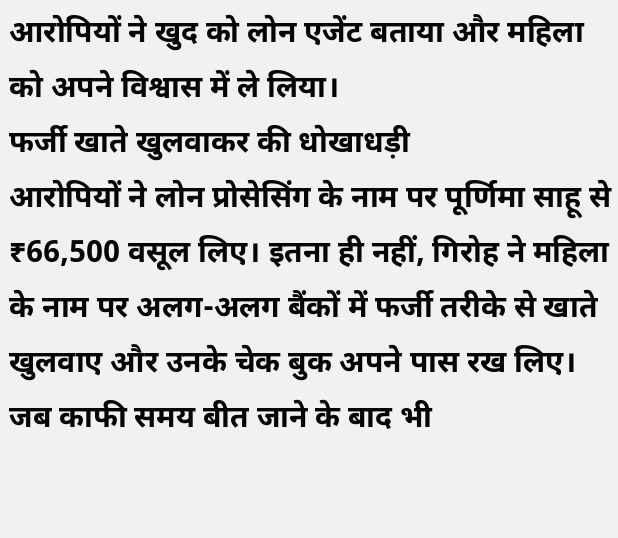आरोपियों ने खुद को लोन एजेंट बताया और महिला को अपने विश्वास में ले लिया।
फर्जी खाते खुलवाकर की धोखाधड़ी
आरोपियों ने लोन प्रोसेसिंग के नाम पर पूर्णिमा साहू से ₹66,500 वसूल लिए। इतना ही नहीं, गिरोह ने महिला के नाम पर अलग-अलग बैंकों में फर्जी तरीके से खाते खुलवाए और उनके चेक बुक अपने पास रख लिए। जब काफी समय बीत जाने के बाद भी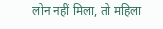लोन नहीं मिला, तो महिला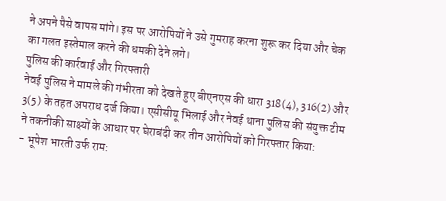ने अपने पैसे वापस मांगे। इस पर आरोपियों ने उसे गुमराह करना शुरू कर दिया और चेक का गलत इस्तेमाल करने की धमकी देने लगे।
पुलिस की कार्रवाई और गिरफ्तारी
नेवई पुलिस ने मामले की गंभीरता को देखते हुए बीएनएस की धारा 318(4), 316(2) और 3(5) के तहत अपराध दर्ज किया। एसीसीयू भिलाई और नेवई थाना पुलिस की संयुक्त टीम ने तकनीकी साक्ष्यों के आधार पर घेराबंदी कर तीन आरोपियों को गिरफ्तार किया:
- भूपेश भारती उर्फ राम: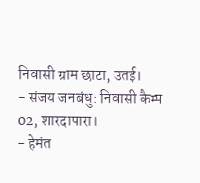निवासी ग्राम छाटा, उतई।
- संजय जनबंधु: निवासी कैम्प 02, शारदापारा।
- हेमंत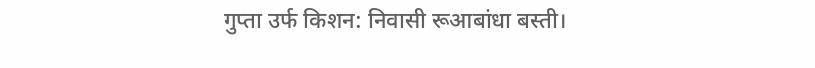गुप्ता उर्फ किशन: निवासी रूआबांधा बस्ती।